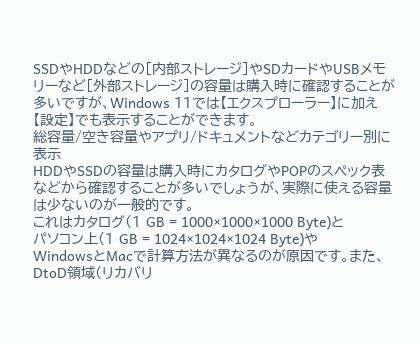SSDやHDDなどの[内部ストレージ]やSDカードやUSBメモリーなど[外部ストレージ]の容量は購入時に確認することが多いですが、Windows 11では【エクスプローラー】に加え【設定】でも表示することができます。
総容量/空き容量やアプリ/ドキュメントなどカテゴリー別に表示
HDDやSSDの容量は購入時にカタログやPOPのスペック表などから確認することが多いでしょうが、実際に使える容量は少ないのが一般的です。
これはカタログ(1 GB = 1000×1000×1000 Byte)とパソコン上(1 GB = 1024×1024×1024 Byte)やWindowsとMacで計算方法が異なるのが原因です。また、DtoD領域(リカバリ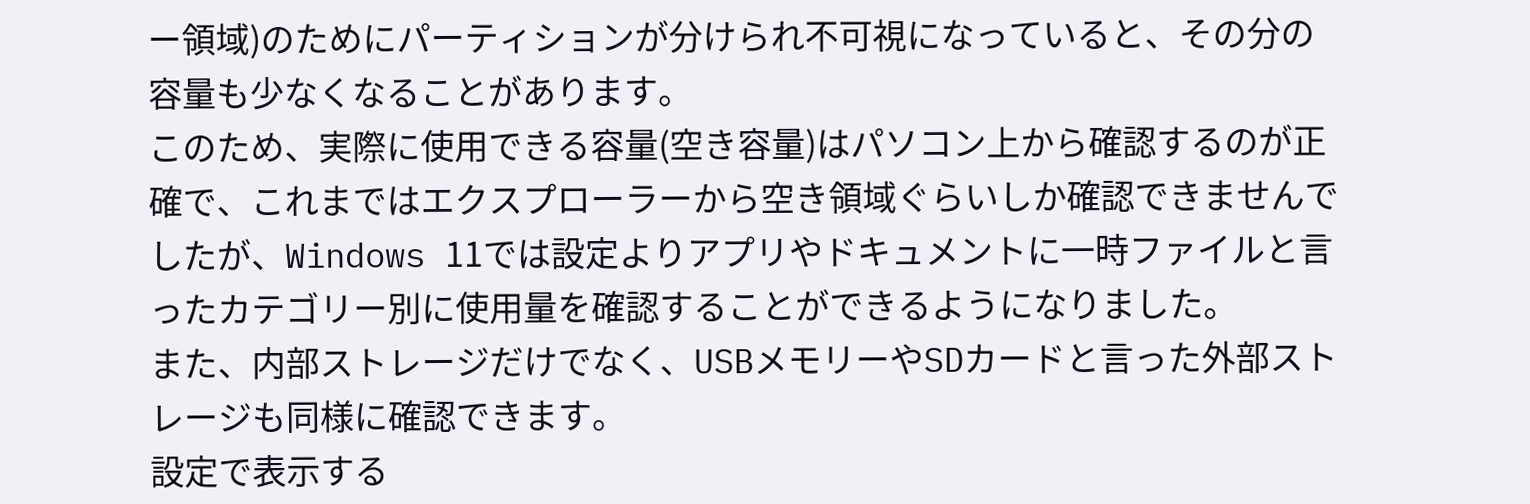ー領域)のためにパーティションが分けられ不可視になっていると、その分の容量も少なくなることがあります。
このため、実際に使用できる容量(空き容量)はパソコン上から確認するのが正確で、これまではエクスプローラーから空き領域ぐらいしか確認できませんでしたが、Windows 11では設定よりアプリやドキュメントに一時ファイルと言ったカテゴリー別に使用量を確認することができるようになりました。
また、内部ストレージだけでなく、USBメモリーやSDカードと言った外部ストレージも同様に確認できます。
設定で表示する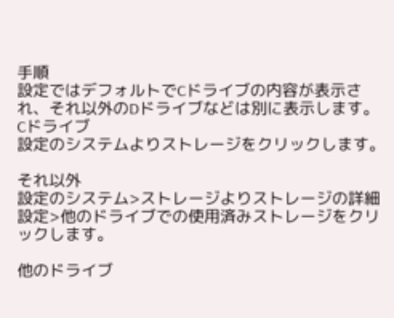手順
設定ではデフォルトでCドライブの内容が表示され、それ以外のDドライブなどは別に表示します。
Cドライブ
設定のシステムよりストレージをクリックします。

それ以外
設定のシステム>ストレージよりストレージの詳細設定>他のドライブでの使用済みストレージをクリックします。

他のドライブ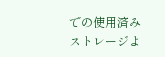での使用済みストレージよ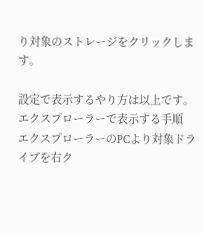り対象のストレージをクリックします。

設定で表示するやり方は以上です。
エクスプローラーで表示する手順
エクスプローラーのPCより対象ドライブを右ク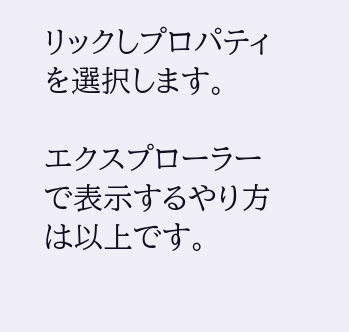リックしプロパティを選択します。

エクスプローラーで表示するやり方は以上です。